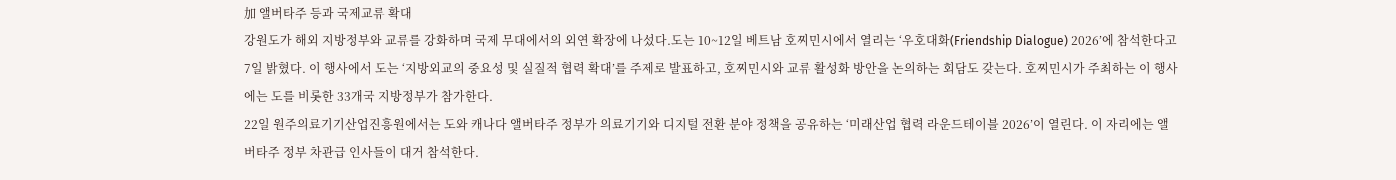加 앨버타주 등과 국제교류 확대
강원도가 해외 지방정부와 교류를 강화하며 국제 무대에서의 외연 확장에 나섰다.도는 10~12일 베트남 호찌민시에서 열리는 ‘우호대화(Friendship Dialogue) 2026’에 참석한다고 7일 밝혔다. 이 행사에서 도는 ‘지방외교의 중요성 및 실질적 협력 확대’를 주제로 발표하고, 호찌민시와 교류 활성화 방안을 논의하는 회담도 갖는다. 호찌민시가 주최하는 이 행사에는 도를 비롯한 33개국 지방정부가 참가한다.
22일 원주의료기기산업진흥원에서는 도와 캐나다 앨버타주 정부가 의료기기와 디지털 전환 분야 정책을 공유하는 ‘미래산업 협력 라운드테이블 2026’이 열린다. 이 자리에는 앨버타주 정부 차관급 인사들이 대거 참석한다.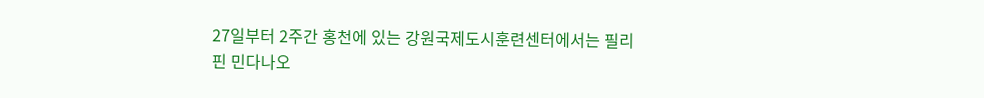27일부터 2주간 홍천에 있는 강원국제도시훈련센터에서는 필리핀 민다나오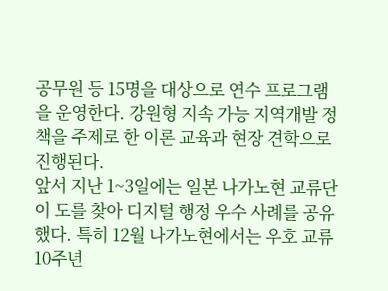공무원 등 15명을 대상으로 연수 프로그램을 운영한다. 강원형 지속 가능 지역개발 정책을 주제로 한 이론 교육과 현장 견학으로 진행된다.
앞서 지난 1~3일에는 일본 나가노현 교류단이 도를 찾아 디지털 행정 우수 사례를 공유했다. 특히 12월 나가노현에서는 우호 교류 10주년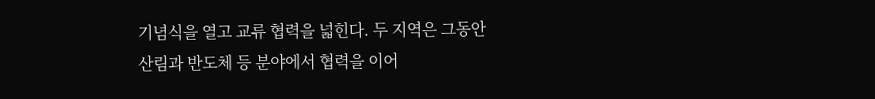기념식을 열고 교류 협력을 넓힌다. 두 지역은 그동안 산림과 반도체 등 분야에서 협력을 이어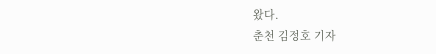왔다.
춘천 김정호 기자